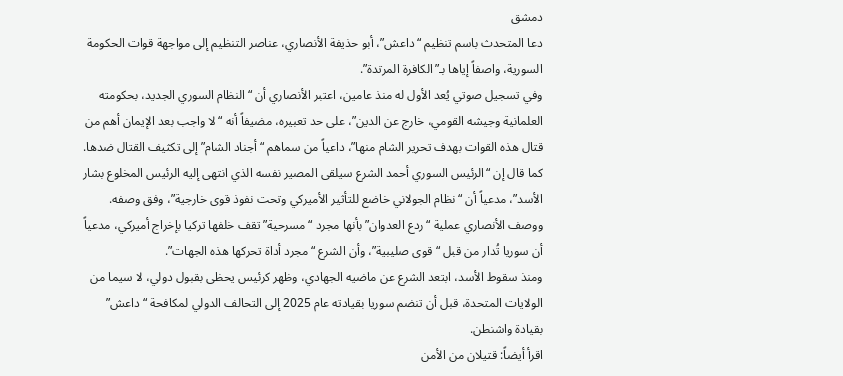دمشق
دعا المتحدث باسم تنظيم “داعش”، أبو حذيفة الأنصاري، عناصر التنظيم إلى مواجهة قوات الحكومة السورية، واصفاً إياها بـ”الكافرة المرتدة”.
وفي تسجيل صوتي يُعد الأول له منذ عامين، اعتبر الأنصاري أن “النظام السوري الجديد، بحكومته العلمانية وجيشه القومي، خارج عن الدين”، على حد تعبيره، مضيفاً أنه “لا واجب بعد الإيمان أهم من قتال هذه القوات بهدف تحرير الشام منها”، داعياً من سماهم “أجناد الشام” إلى تكثيف القتال ضدها.
كما قال إن “الرئيس السوري أحمد الشرع سيلقى المصير نفسه الذي انتهى إليه الرئيس المخلوع بشار الأسد”، مدعياً أن “نظام الجولاني خاضع للتأثير الأميركي وتحت نفوذ قوى خارجية”، وفق وصفه.
ووصف الأنصاري عملية “ردع العدوان” بأنها مجرد “مسرحية” تقف خلفها تركيا بإخراج أميركي، مدعياً أن سوريا تُدار من قبل “قوى صليبية”، وأن الشرع “مجرد أداة تحركها هذه الجهات”.
ومنذ سقوط الأسد، ابتعد الشرع عن ماضيه الجهادي، وظهر كرئيس يحظى بقبول دولي، لا سيما من الولايات المتحدة، قبل أن تنضم سوريا بقيادته عام 2025 إلى التحالف الدولي لمكافحة “داعش” بقيادة واشنطن.
اقرأ أيضاً: قتيلان من الأمن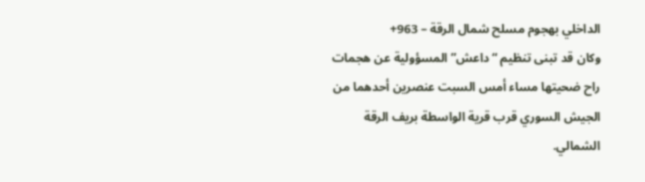الداخلي بهجوم مسلح شمال الرقة – 963+
وكان قد تبنى تنظيم “داعش” المسؤولية عن هجمات راح ضحيتها مساء أمس السبت عنصرين أحدهما من الجيش السوري قرب قرية الواسطة بريف الرقة الشمالي.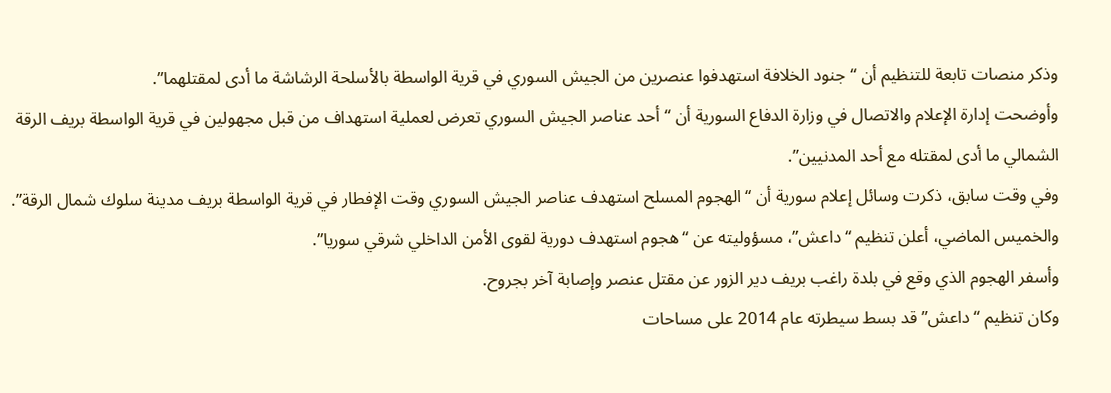وذكر منصات تابعة للتنظيم أن “جنود الخلافة استهدفوا عنصرين من الجيش السوري في قرية الواسطة بالأسلحة الرشاشة ما أدى لمقتلهما”.
وأوضحت إدارة الإعلام والاتصال في وزارة الدفاع السورية أن “أحد عناصر الجيش السوري تعرض لعملية استهداف من قبل مجهولين في قرية الواسطة بريف الرقة الشمالي ما أدى لمقتله مع أحد المدنيين”.
وفي وقت سابق، ذكرت وسائل إعلام سورية أن “الهجوم المسلح استهدف عناصر الجيش السوري وقت الإفطار في قرية الواسطة بريف مدينة سلوك شمال الرقة”.
والخميس الماضي، أعلن تنظيم “داعش”، مسؤوليته عن “هجوم استهدف دورية لقوى الأمن الداخلي شرقي سوريا”.
وأسفر الهجوم الذي وقع في بلدة راغب بريف دير الزور عن مقتل عنصر وإصابة آخر بجروح.
وكان تنظيم “داعش” قد بسط سيطرته عام 2014 على مساحات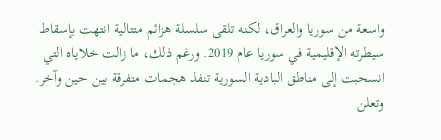واسعة من سوريا والعراق، لكنه تلقى سلسلة هزائم متتالية انتهت بإسقاط سيطرته الإقليمية في سوريا عام 2019. ورغم ذلك، ما زالت خلاياه التي انسحبت إلى مناطق البادية السورية تنفذ هجمات متفرقة بين حين وآخر.
وتعلن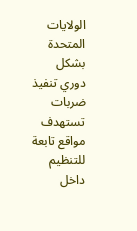الولايات المتحدة بشكل دوري تنفيذ ضربات تستهدف مواقع تابعة للتنظيم داخل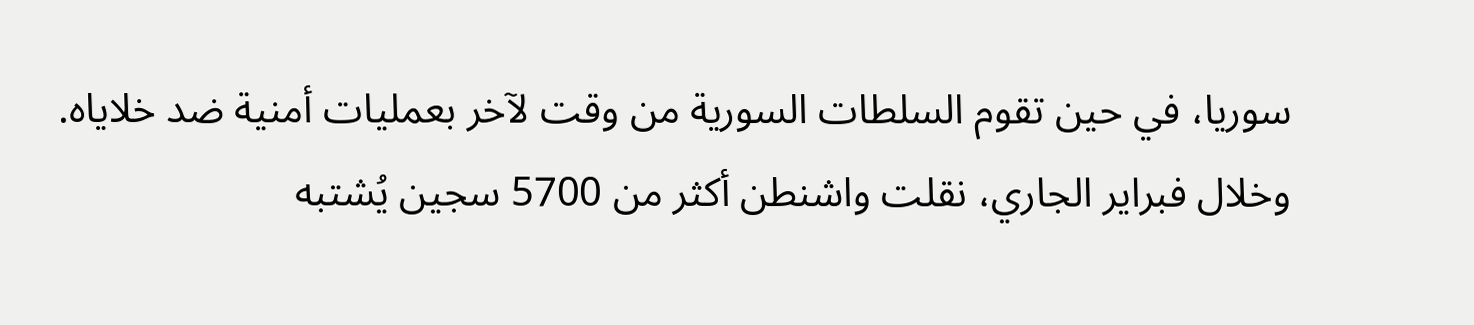سوريا، في حين تقوم السلطات السورية من وقت لآخر بعمليات أمنية ضد خلاياه.
وخلال فبراير الجاري، نقلت واشنطن أكثر من 5700 سجين يُشتبه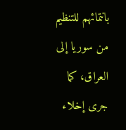بانتمائهم للتنظيم من سوريا إلى العراق، كما جرى إخلاء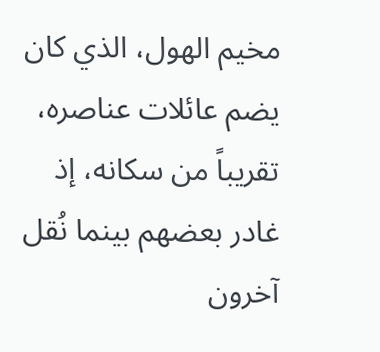مخيم الهول، الذي كان يضم عائلات عناصره، تقريباً من سكانه، إذ غادر بعضهم بينما نُقل آخرون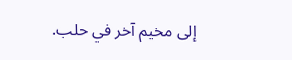إلى مخيم آخر في حلب.